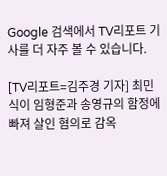Google 검색에서 TV리포트 기사를 더 자주 볼 수 있습니다.

[TV리포트=김주경 기자] 최민식이 임형준과 송영규의 함정에 빠져 살인 혐의로 감옥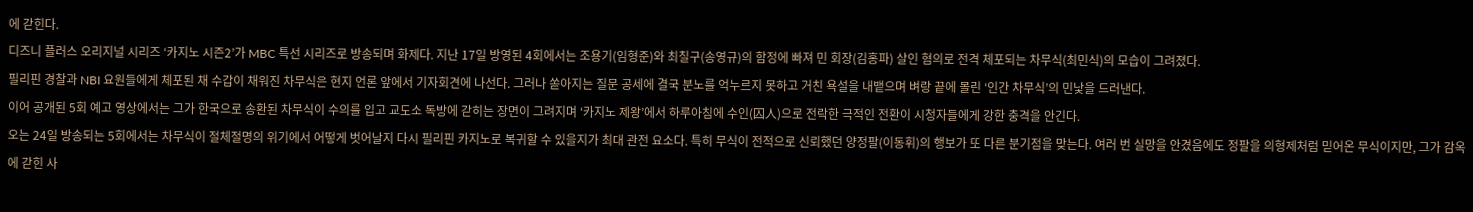에 갇힌다.
디즈니 플러스 오리지널 시리즈 ‘카지노 시즌2’가 MBC 특선 시리즈로 방송되며 화제다. 지난 17일 방영된 4회에서는 조용기(임형준)와 최칠구(송영규)의 함정에 빠져 민 회장(김홍파) 살인 혐의로 전격 체포되는 차무식(최민식)의 모습이 그려졌다.
필리핀 경찰과 NBI 요원들에게 체포된 채 수갑이 채워진 차무식은 현지 언론 앞에서 기자회견에 나선다. 그러나 쏟아지는 질문 공세에 결국 분노를 억누르지 못하고 거친 욕설을 내뱉으며 벼랑 끝에 몰린 ‘인간 차무식’의 민낯을 드러낸다.
이어 공개된 5회 예고 영상에서는 그가 한국으로 송환된 차무식이 수의를 입고 교도소 독방에 갇히는 장면이 그려지며 ‘카지노 제왕’에서 하루아침에 수인(囚人)으로 전락한 극적인 전환이 시청자들에게 강한 충격을 안긴다.
오는 24일 방송되는 5회에서는 차무식이 절체절명의 위기에서 어떻게 벗어날지 다시 필리핀 카지노로 복귀할 수 있을지가 최대 관전 요소다. 특히 무식이 전적으로 신뢰했던 양정팔(이동휘)의 행보가 또 다른 분기점을 맞는다. 여러 번 실망을 안겼음에도 정팔을 의형제처럼 믿어온 무식이지만, 그가 감옥에 갇힌 사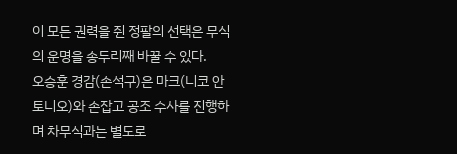이 모든 권력을 쥔 정팔의 선택은 무식의 운명을 송두리째 바꿀 수 있다.
오승훈 경감(손석구)은 마크(니코 안토니오)와 손잡고 공조 수사를 진행하며 차무식과는 별도로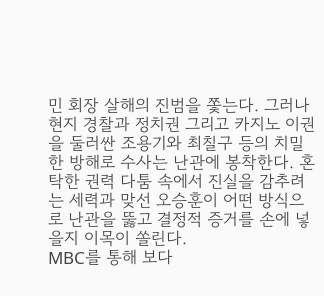민 회장 살해의 진범을 쫓는다. 그러나 현지 경찰과 정치권 그리고 카지노 이권을 둘러싼 조용기와 최칠구 등의 치밀한 방해로 수사는 난관에 봉착한다. 혼탁한 권력 다툼 속에서 진실을 감추려는 세력과 맞선 오승훈이 어떤 방식으로 난관을 뚫고 결정적 증거를 손에 넣을지 이목이 쏠린다.
MBC를 통해 보다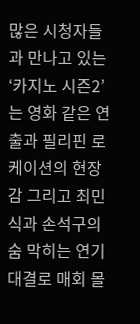많은 시청자들과 만나고 있는 ‘카지노 시즌2’는 영화 같은 연출과 필리핀 로케이션의 현장감 그리고 최민식과 손석구의 숨 막히는 연기 대결로 매회 몰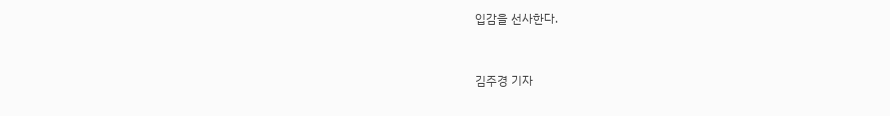입감을 선사한다.



김주경 기자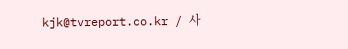kjk@tvreport.co.kr / 사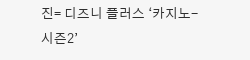진= 디즈니 플러스 ‘카지노-시즌2’